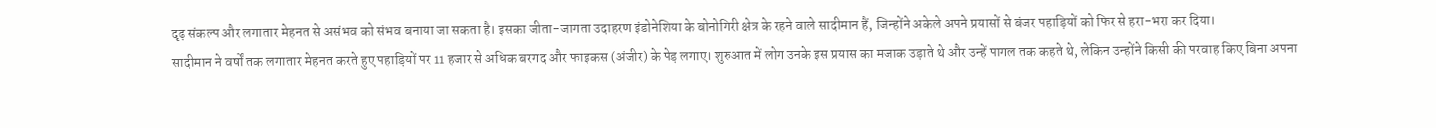दृढ़ संकल्प और लगातार मेहनत से असंभव को संभव बनाया जा सकता है। इसका जीता-जागता उदाहरण इंडोनेशिया के बोनोगिरी क्षेत्र के रहने वाले सादीमान हैं, जिन्होंने अकेले अपने प्रयासों से बंजर पहाड़ियों को फिर से हरा-भरा कर दिया।
सादीमान ने वर्षों तक लगातार मेहनत करते हुए पहाड़ियों पर 11 हजार से अधिक बरगद और फाइकस (अंजीर) के पेड़ लगाए। शुरुआत में लोग उनके इस प्रयास का मजाक उड़ाते थे और उन्हें पागल तक कहते थे, लेकिन उन्होंने किसी की परवाह किए बिना अपना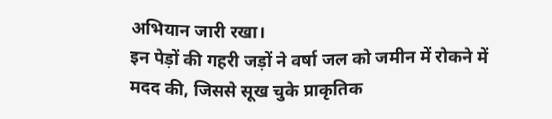अभियान जारी रखा।
इन पेड़ों की गहरी जड़ों ने वर्षा जल को जमीन में रोकने में मदद की, जिससे सूख चुके प्राकृतिक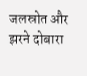जलस्रोत और झरने दोबारा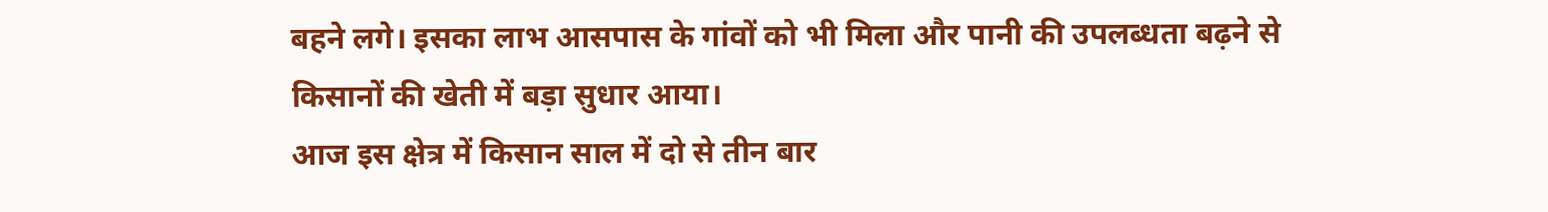बहने लगे। इसका लाभ आसपास के गांवों को भी मिला और पानी की उपलब्धता बढ़ने से किसानों की खेती में बड़ा सुधार आया।
आज इस क्षेत्र में किसान साल में दो से तीन बार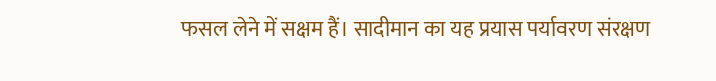फसल लेने में सक्षम हैं। सादीमान का यह प्रयास पर्यावरण संरक्षण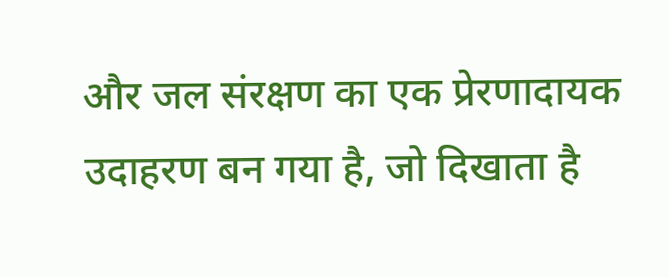और जल संरक्षण का एक प्रेरणादायक उदाहरण बन गया है, जो दिखाता है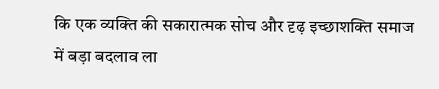कि एक व्यक्ति की सकारात्मक सोच और दृढ़ इच्छाशक्ति समाज में बड़ा बदलाव ला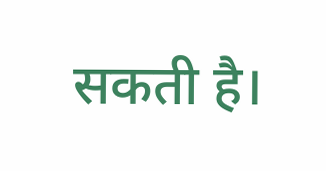सकती है।